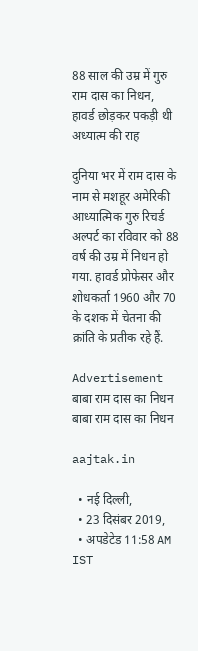88 साल की उम्र में गुरु राम दास का निधन, हावर्ड छोड़कर पकड़ी थी अध्यात्म की राह

दुनिया भर में राम दास के नाम से मशहूर अमेरिकी आध्यात्मिक गुरु रिचर्ड अल्पर्ट का रविवार को 88 वर्ष की उम्र में निधन हो गया. हावर्ड प्रोफेसर और शोधकर्ता 1960 और 70 के दशक में चेतना की क्रांति के प्रतीक रहे हैं.

Advertisement
बाबा राम दास का निधन बाबा राम दास का निधन

aajtak.in

  • नई दिल्ली,
  • 23 दिसंबर 2019,
  • अपडेटेड 11:58 AM IST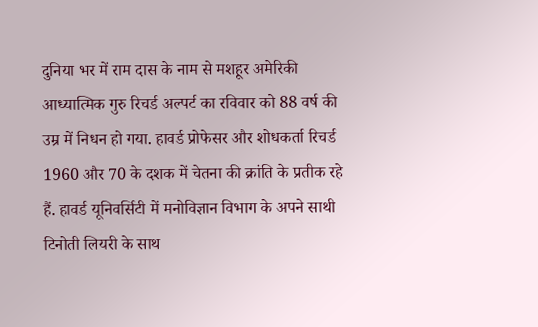दुनिया भर में राम दास के नाम से मशहूर अमेरिकी आध्यात्मिक गुरु रिचर्ड अल्पर्ट का रविवार को 88 वर्ष की उम्र में निधन हो गया. हावर्ड प्रोफेसर और शोधकर्ता रिचर्ड 1960 और 70 के दशक में चेतना की क्रांति के प्रतीक रहे हैं. हावर्ड यूनिवर्सिटी में मनोविज्ञान विभाग के अपने साथी टिनोती लियरी के साथ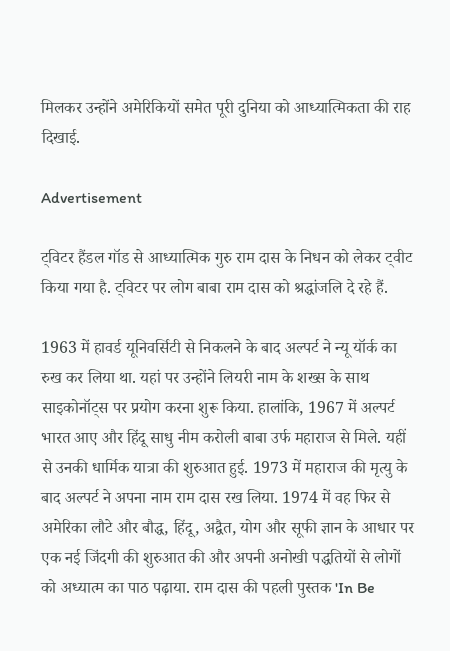मिलकर उन्होंने अमेरिकियों समेत पूरी दुनिया को आध्यात्मिकता की राह दिखाई.

Advertisement

ट्विटर हैंडल गॉड से आध्यात्मिक गुरु राम दास के निधन को लेकर ट्वीट किया गया है. ट्विटर पर लोग बाबा राम दास को श्रद्धांजलि दे रहे हैं.

1963 में हावर्ड यूनिवर्सिटी से निकलने के बाद अल्पर्ट ने न्यू यॉर्क का रुख कर लिया था. यहां पर उन्होंने लियरी नाम के शख्स के साथ साइकोनॉट्स पर प्रयोग करना शुरू किया. हालांकि, 1967 में अल्पर्ट भारत आए और हिंदू साधु नीम करोली बाबा उर्फ महाराज से मिले. यहीं से उनकी धार्मिक यात्रा की शुरुआत हुई. 1973 में महाराज की मृत्यु के बाद अल्पर्ट ने अपना नाम राम दास रख लिया. 1974 में वह फिर से अमेरिका लौटे और बौद्ध, हिंदू, अद्वैत, योग और सूफी ज्ञान के आधार पर एक नई जिंदगी की शुरुआत की और अपनी अनोखी पद्धतियों से लोगों को अध्यात्म का पाठ पढ़ाया. राम दास की पहली पुस्तक 'In Be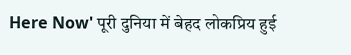Here Now' पूरी दुनिया में बेहद लोकप्रिय हुई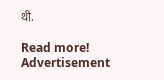थी.

Read more!
Advertisement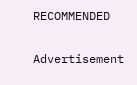RECOMMENDED

Advertisement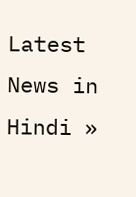Latest News in Hindi »